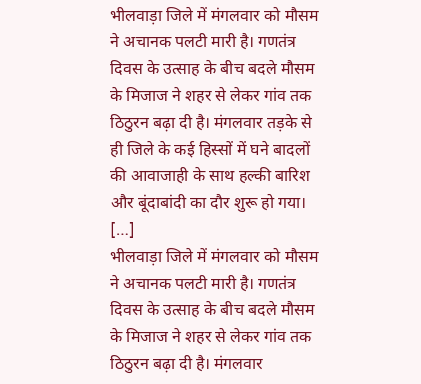भीलवाड़ा जिले में मंगलवार को मौसम ने अचानक पलटी मारी है। गणतंत्र दिवस के उत्साह के बीच बदले मौसम के मिजाज ने शहर से लेकर गांव तक ठिठुरन बढ़ा दी है। मंगलवार तड़के से ही जिले के कई हिस्सों में घने बादलों की आवाजाही के साथ हल्की बारिश और बूंदाबांदी का दौर शुरू हो गया। […]
भीलवाड़ा जिले में मंगलवार को मौसम ने अचानक पलटी मारी है। गणतंत्र दिवस के उत्साह के बीच बदले मौसम के मिजाज ने शहर से लेकर गांव तक ठिठुरन बढ़ा दी है। मंगलवार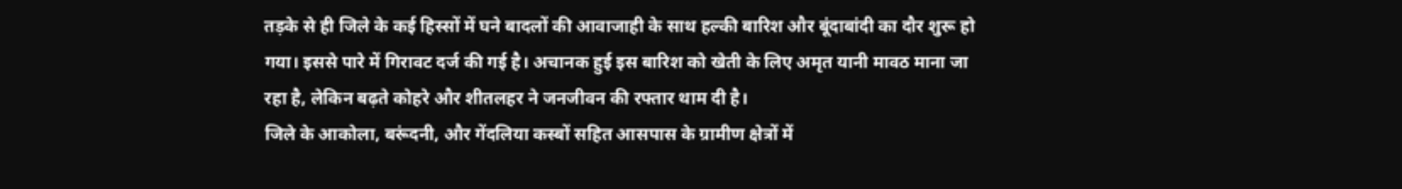तड़के से ही जिले के कई हिस्सों में घने बादलों की आवाजाही के साथ हल्की बारिश और बूंदाबांदी का दौर शुरू हो गया। इससे पारे में गिरावट दर्ज की गई है। अचानक हुई इस बारिश को खेती के लिए अमृत यानी मावठ माना जा रहा है, लेकिन बढ़ते कोहरे और शीतलहर ने जनजीवन की रफ्तार थाम दी है।
जिले के आकोला, बरूंदनी, और गेंदलिया कस्बों सहित आसपास के ग्रामीण क्षेत्रों में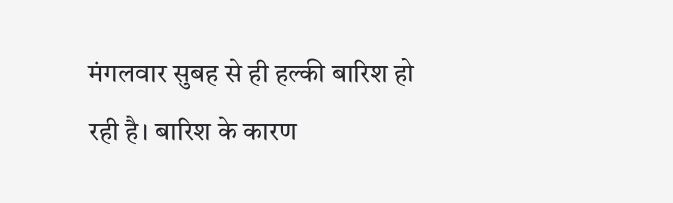मंगलवार सुबह से ही हल्की बारिश हो रही है। बारिश के कारण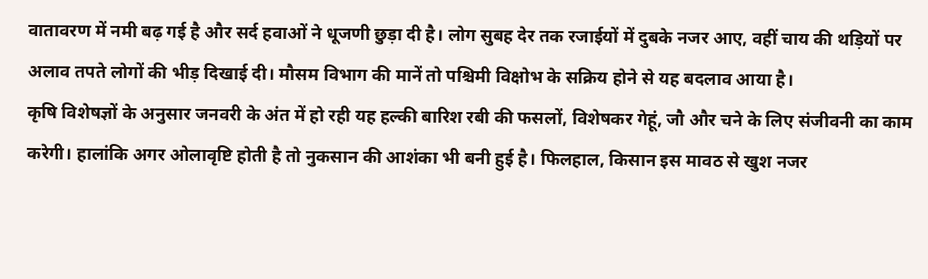वातावरण में नमी बढ़ गई है और सर्द हवाओं ने धूजणी छुड़ा दी है। लोग सुबह देर तक रजाईयों में दुबके नजर आए, वहीं चाय की थड़ियों पर अलाव तपते लोगों की भीड़ दिखाई दी। मौसम विभाग की मानें तो पश्चिमी विक्षोभ के सक्रिय होने से यह बदलाव आया है।
कृषि विशेषज्ञों के अनुसार जनवरी के अंत में हो रही यह हल्की बारिश रबी की फसलों, विशेषकर गेहूं, जौ और चने के लिए संजीवनी का काम करेगी। हालांकि अगर ओलावृष्टि होती है तो नुकसान की आशंका भी बनी हुई है। फिलहाल, किसान इस मावठ से खुश नजर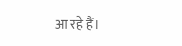आ रहे हैं।